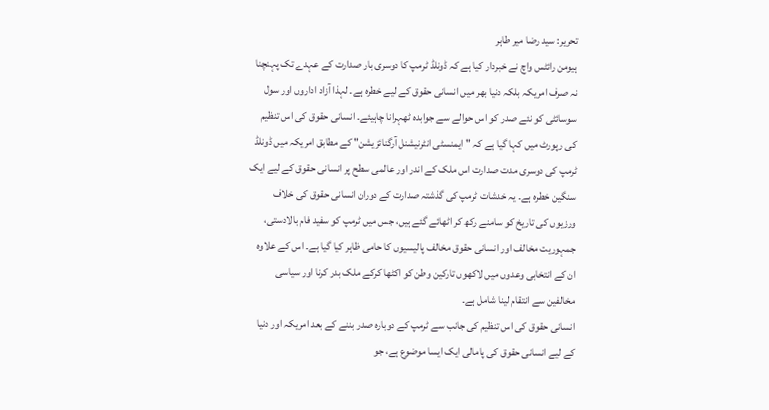تحریر: سید رضا میر طاہر
ہیومن رائٹس واچ نے خبردار کیا ہے کہ ڈونلڈ ٹرمپ کا دوسری بار صدارت کے عہدے تک پہنچنا نہ صرف امریکہ بلکہ دنیا بھر میں انسانی حقوق کے لیے خطرہ ہے۔ لہذا آزاد اداروں اور سول سوسائٹی کو نئے صدر کو اس حوالے سے جوابدہ ٹھہرانا چاہیئے۔ انسانی حقوق کی اس تنظیم کی رپورٹ میں کہا گیا ہے کہ "ایمنسٹی انٹرنیشنل آرگنائزیشن" کے مطابق امریکہ میں ڈونلڈ ٹرمپ کی دوسری مدت صدارت اس ملک کے اندر اور عالمی سطح پر انسانی حقوق کے لیے ایک سنگین خطرہ ہے۔ یہ خدشات ٹرمپ کی گذشتہ صدارت کے دوران انسانی حقوق کی خلاف ورزیوں کی تاریخ کو سامنے رکھ کر اٹھائے گئے ہیں، جس میں ٹرمپ کو سفید فام بالادستی، جمہوریت مخالف اور انسانی حقوق مخالف پالیسیوں کا حامی ظاہر کیا گیا ہے۔ اس کے علاوہ ان کے انتخابی وعدوں میں لاکھوں تارکین وطن کو اکٹھا کرکے ملک بدر کرنا اور سیاسی مخالفین سے انتقام لینا شامل ہے۔
انسانی حقوق کی اس تنظیم کی جانب سے ٹرمپ کے دوبارہ صدر بننے کے بعد امریکہ اور دنیا کے لیے انسانی حقوق کی پامالی ایک ایسا موضوع ہے، جو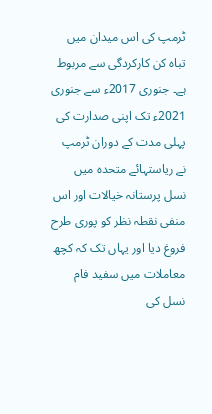ٹرمپ کی اس میدان میں تباہ کن کارکردگی سے مربوط ہے۔ جنوری 2017ء سے جنوری 2021ء تک اپنی صدارت کی پہلی مدت کے دوران ٹرمپ نے ریاستہائے متحدہ میں نسل پرستانہ خیالات اور اس منفی نقطہ نظر کو پوری طرح فروغ دیا اور یہاں تک کہ کچھ معاملات میں سفید فام نسل کی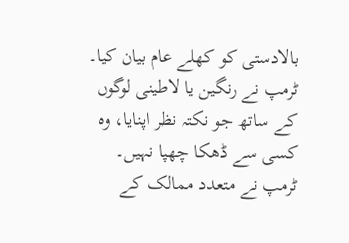بالادستی کو کھلے عام بیان کیا۔ ٹرمپ نے رنگین یا لاطینی لوگوں کے ساتھ جو نکتہ نظر اپنایا، وہ کسی سے ڈھکا چھپا نہیں۔ ٹرمپ نے متعدد ممالک کے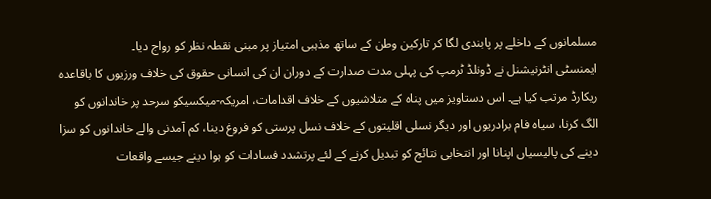مسلمانوں کے داخلے پر پابندی لگا کر تارکین وطن کے ساتھ مذہبی امتیاز پر مبنی نقطہ نظر کو رواج دیا۔
ایمنسٹی انٹرنیشنل نے ڈونلڈ ٹرمپ کی پہلی مدت صدارت کے دوران ان کی انسانی حقوق کی خلاف ورزیوں کا باقاعدہ ریکارڈ مرتب کیا ہے۔ اس دستاویز میں پناہ کے متلاشیوں کے خلاف اقدامات، امریکہ-میکسیکو سرحد پر خاندانوں کو الگ کرنا، سیاہ فام برادریوں اور دیگر نسلی اقلیتوں کے خلاف نسل پرستی کو فروغ دینا، کم آمدنی والے خاندانوں کو سزا دینے کی پالیسیاں اپنانا اور انتخابی نتائج کو تبدیل کرنے کے لئے پرتشدد فسادات کو ہوا دینے جیسے واقعات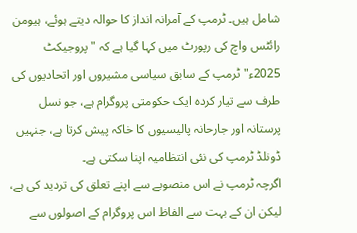شامل ہیں۔ ٹرمپ کے آمرانہ انداز کا حوالہ دیتے ہوئے، ہیومن رائٹس واچ کی رپورٹ میں کہا گیا ہے کہ "پروجیکٹ 2025ء" ٹرمپ کے سابق سیاسی مشیروں اور اتحادیوں کی طرف سے تیار کردہ ایک حکومتی پروگرام ہے، جو نسل پرستانہ اور جارحانہ پالیسیوں کا خاکہ پیش کرتا ہے، جنہیں ڈونلڈ ٹرمپ کی نئی انتظامیہ اپنا سکتی ہے۔
اگرچہ ٹرمپ نے اس منصوبے سے اپنے تعلق کی تردید کی ہے، لیکن ان کے بہت سے الفاظ اس پروگرام کے اصولوں سے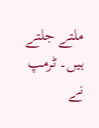ملتے جلتے ہیں۔ ٹرمپ نے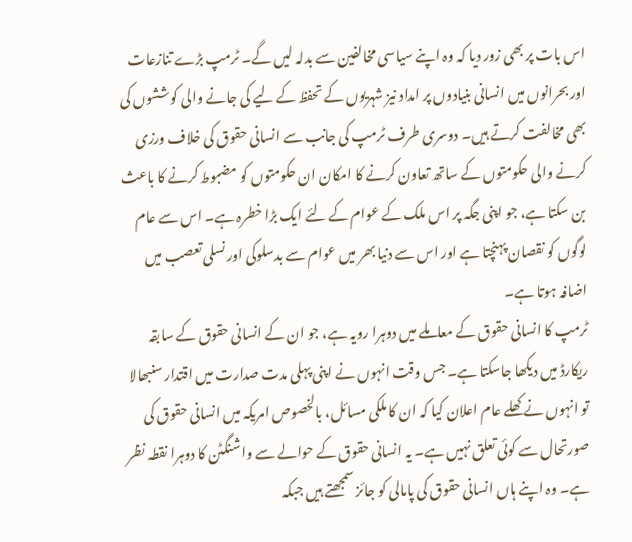اس بات پر بھی زور دیا کہ وہ اپنے سیاسی مخالفین سے بدلہ لیں گے۔ ٹرمپ بڑے تنازعات اور بحرانوں میں انسانی بنیادوں پر امداد نیز شہریوں کے تحفظ کے لیے کی جانے والی کوششوں کی بھی مخالفت کرتے ہیں۔ دوسری طرف ٹرمپ کی جانب سے انسانی حقوق کی خلاف ورزی کرنے والی حکومتوں کے ساتھ تعاون کرنے کا امکان ان حکومتوں کو مضبوط کرنے کا باعث بن سکتا ہے، جو اپنی جگہ پر اس ملک کے عوام کے لئے ایک بڑا خطرہ ہے۔ اس سے عام لوگوں کو نقصان پہنچتا ہے اور اس سے دنیا بھر میں عوام سے بدسلوکی اور نسلی تعصب میں اضافہ ہوتا ہے۔
ٹرمپ کا انسانی حقوق کے معاملے میں دوہرا رویہ ہے، جو ان کے انسانی حقوق کے سابقہ ریکارڈ میں دیکھا جاسکتا ہے۔ جس وقت انہوں نے اپنی پہلی مدت صدارت میں اقتدار سنبھالا تو انہوں نے کھلے عام اعلان کیا کہ ان کا ملکی مسائل، بالخصوص امریکہ میں انسانی حقوق کی صورتحال سے کوئی تعلق نہیں ہے۔ یہ انسانی حقوق کے حوالے سے واشنگٹن کا دوہرا نقطہ نظر ہے۔ وہ اپنے ہاں انسانی حقوق کی پامالی کو جائز سمجھتے ہیں جبکہ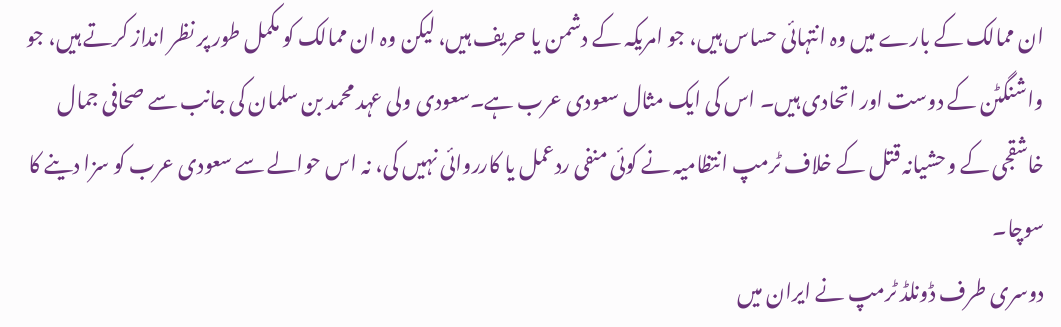ان ممالک کے بارے میں وہ انتہائی حساس ہیں، جو امریکہ کے دشمن یا حریف ہیں، لیکن وہ ان ممالک کو مکمل طور پر نظر انداز کرتے ہیں، جو واشنگٹن کے دوست اور اتحادی ہیں۔ اس کی ایک مثال سعودی عرب ہے۔سعودی ولی عہد محمد بن سلمان کی جانب سے صحافی جمال خاشقجی کے وحشیانہ قتل کے خلاف ٹرمپ انتظامیہ نے کوئی منفی ردعمل یا کارروائی نہیں کی، نہ اس حوالے سے سعودی عرب کو سزا دینے کا سوچا۔
دوسری طرف ڈونلڈ ٹرمپ نے ایران میں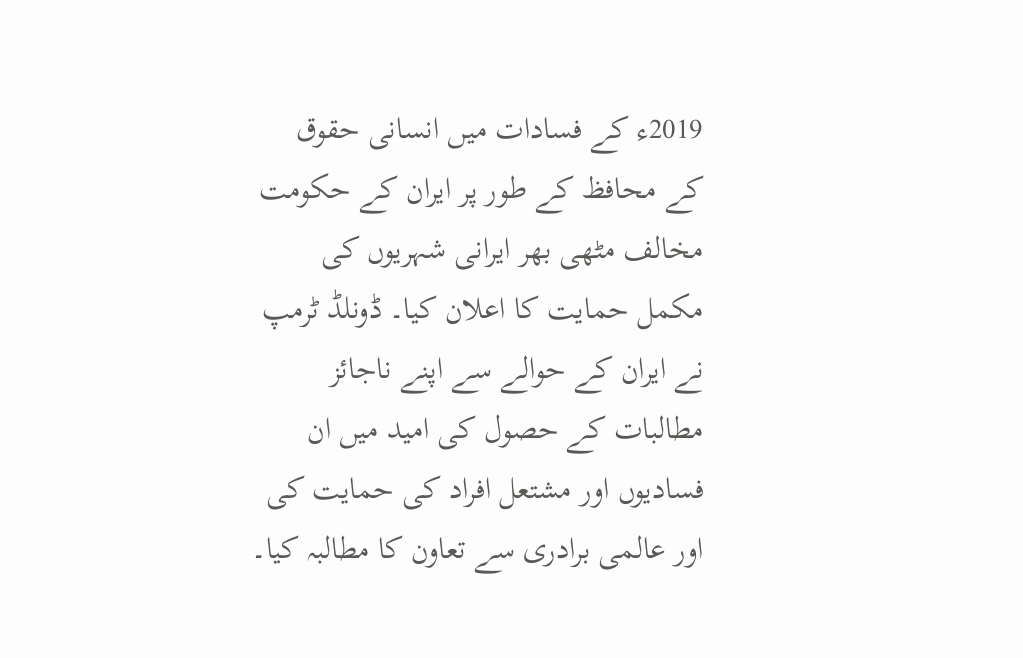2019ء کے فسادات میں انسانی حقوق کے محافظ کے طور پر ایران کے حکومت مخالف مٹھی بھر ایرانی شہریوں کی مکمل حمایت کا اعلان کیا۔ ڈونلڈ ٹرمپ نے ایران کے حوالے سے اپنے ناجائز مطالبات کے حصول کی امید میں ان فسادیوں اور مشتعل افراد کی حمایت کی اور عالمی برادری سے تعاون کا مطالبہ کیا۔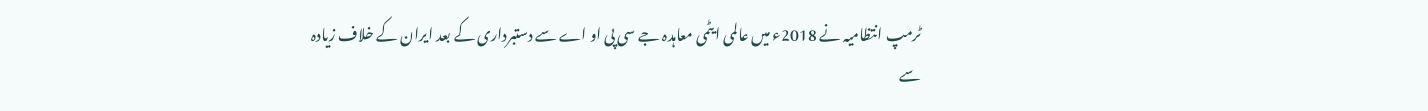ٹرمپ انتظامیہ نے 2018ء میں عالمی ایٹمی معاہدہ جے سی پی او اے سے دستبرداری کے بعد ایران کے خلاف زیادہ سے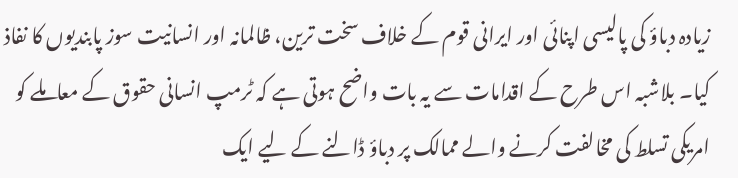زیادہ دباؤ کی پالیسی اپنائی اور ایرانی قوم کے خلاف سخت ترین، ظالمانہ اور انسانیت سوز پابندیوں کا نفاذ کیا۔ بلاشبہ اس طرح کے اقدامات سے یہ بات واضح ہوتی ہے کہ ٹرمپ انسانی حقوق کے معاملے کو امریکی تسلط کی مخالفت کرنے والے ممالک پر دباؤ ڈالنے کے لیے ایک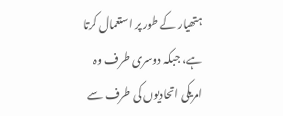ہتھیار کے طور پر استعمال کرتا ہے، جبکہ دوسری طرف وہ امریکی اتحادیوں کی طرف سے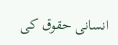انسانی حقوق کی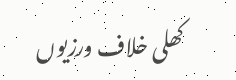کھلی خلاف ورزیوں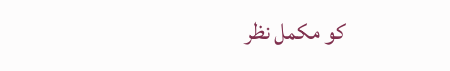کو مکمل نظر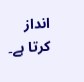انداز کرتا ہے۔